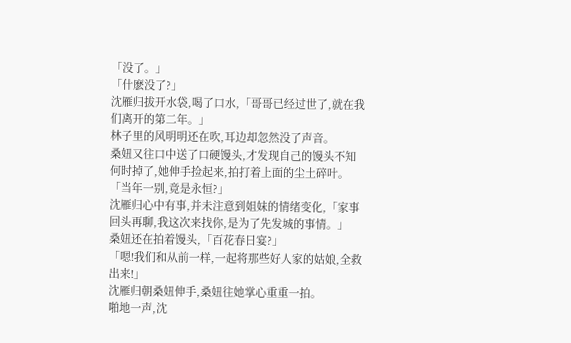「没了。」
「什麽没了?」
沈雁归拔开水袋,喝了口水,「哥哥已经过世了,就在我们离开的第二年。」
林子里的风明明还在吹,耳边却忽然没了声音。
桑妞又往口中送了口硬馒头,才发现自己的馒头不知何时掉了,她伸手捡起来,拍打着上面的尘土碎叶。
「当年一别,竟是永恒?」
沈雁归心中有事,并未注意到姐妹的情绪变化,「家事回头再聊,我这次来找你,是为了先发城的事情。」
桑妞还在拍着馒头,「百花春日宴?」
「嗯!我们和从前一样,一起将那些好人家的姑娘,全救出来!」
沈雁归朝桑妞伸手,桑妞往她掌心重重一拍。
啪地一声,沈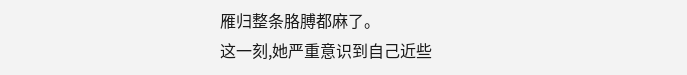雁归整条胳膊都麻了。
这一刻,她严重意识到自己近些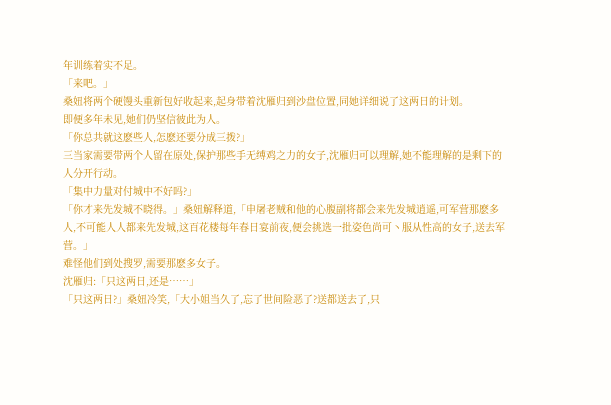年训练着实不足。
「来吧。」
桑妞将两个硬馒头重新包好收起来,起身带着沈雁归到沙盘位置,同她详细说了这两日的计划。
即便多年未见,她们仍坚信彼此为人。
「你总共就这麽些人,怎麽还要分成三拨?」
三当家需要带两个人留在原处,保护那些手无缚鸡之力的女子,沈雁归可以理解,她不能理解的是剩下的人分开行动。
「集中力量对付城中不好吗?」
「你才来先发城不晓得。」桑妞解释道,「申屠老贼和他的心腹副将都会来先发城逍遥,可军营那麽多人,不可能人人都来先发城,这百花楼每年春日宴前夜,便会挑选一批姿色尚可丶服从性高的女子,送去军营。」
难怪他们到处搜罗,需要那麽多女子。
沈雁归:「只这两日,还是……」
「只这两日?」桑妞冷笑,「大小姐当久了,忘了世间险恶了?送都送去了,只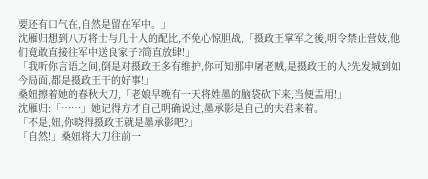要还有口气在,自然是留在军中。」
沈雁归想到八万将士与几十人的配比,不免心惊胆战,「摄政王掌军之後,明令禁止营妓,他们竟敢直接往军中送良家子?简直放肆!」
「我听你言语之间,倒是对摄政王多有维护,你可知那申屠老贼,是摄政王的人?先发城到如今局面,都是摄政王干的好事!」
桑妞擦着她的春秋大刀,「老娘早晚有一天将姓墨的脑袋砍下来,当便盂用!」
沈雁归:「……」她记得方才自己明确说过,墨承影是自己的夫君来着。
「不是,妞,你晓得摄政王就是墨承影吧?」
「自然!」桑妞将大刀往前一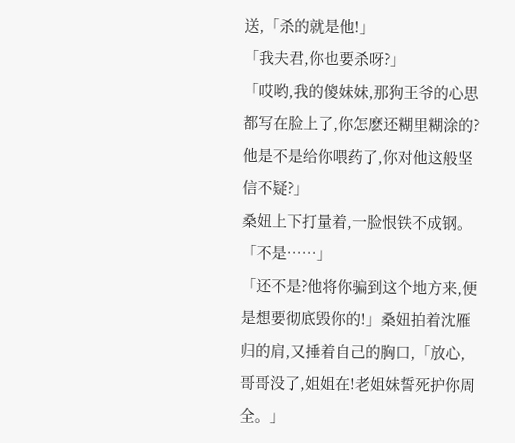送,「杀的就是他!」
「我夫君,你也要杀呀?」
「哎哟,我的傻妹妹,那狗王爷的心思都写在脸上了,你怎麽还糊里糊涂的?他是不是给你喂药了,你对他这般坚信不疑?」
桑妞上下打量着,一脸恨铁不成钢。
「不是……」
「还不是?他将你骗到这个地方来,便是想要彻底毁你的!」桑妞拍着沈雁归的肩,又捶着自己的胸口,「放心,哥哥没了,姐姐在!老姐妹誓死护你周全。」